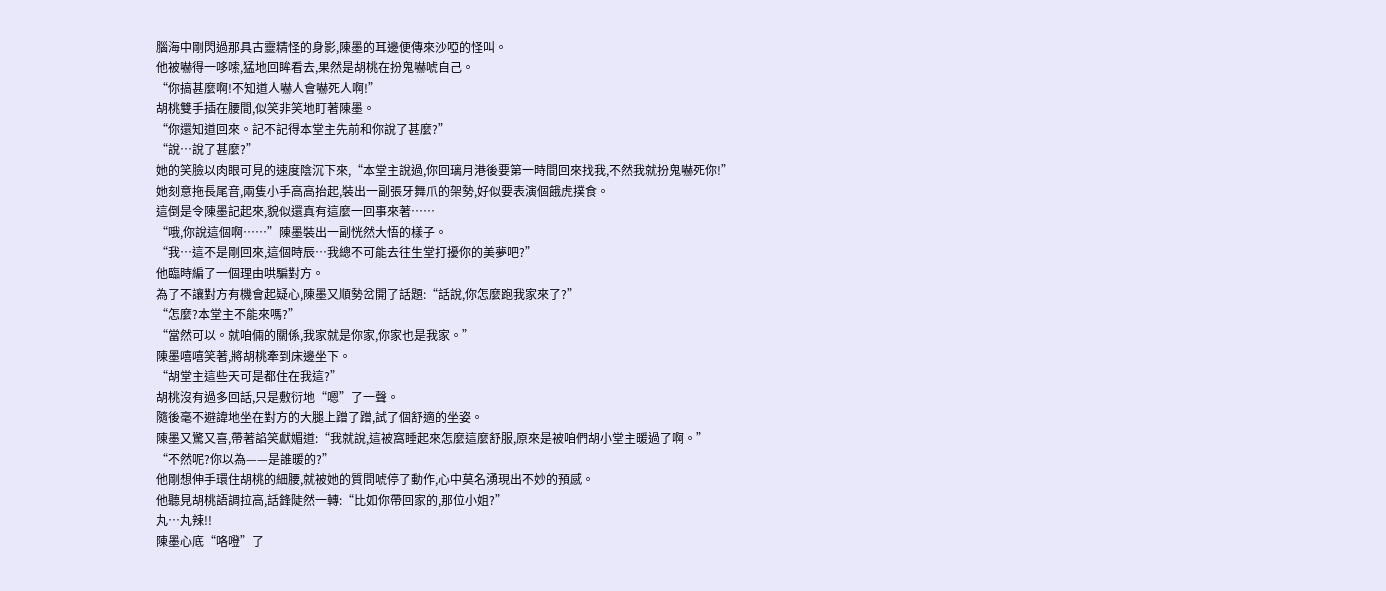腦海中剛閃過那具古靈精怪的身影,陳墨的耳邊便傳來沙啞的怪叫。
他被嚇得一哆嗦,猛地回眸看去,果然是胡桃在扮鬼嚇唬自己。
“你搞甚麼啊!不知道人嚇人會嚇死人啊!”
胡桃雙手插在腰間,似笑非笑地盯著陳墨。
“你還知道回來。記不記得本堂主先前和你說了甚麼?”
“說…說了甚麼?”
她的笑臉以肉眼可見的速度陰沉下來,“本堂主說過,你回璃月港後要第一時間回來找我,不然我就扮鬼嚇死你!”
她刻意拖長尾音,兩隻小手高高抬起,裝出一副張牙舞爪的架勢,好似要表演個餓虎撲食。
這倒是令陳墨記起來,貌似還真有這麼一回事來著……
“哦,你說這個啊……”陳墨裝出一副恍然大悟的樣子。
“我…這不是剛回來,這個時辰…我總不可能去往生堂打擾你的美夢吧?”
他臨時編了一個理由哄騙對方。
為了不讓對方有機會起疑心,陳墨又順勢岔開了話題:“話說,你怎麼跑我家來了?”
“怎麼?本堂主不能來嗎?”
“當然可以。就咱倆的關係,我家就是你家,你家也是我家。”
陳墨嘻嘻笑著,將胡桃牽到床邊坐下。
“胡堂主這些天可是都住在我這?”
胡桃沒有過多回話,只是敷衍地“嗯”了一聲。
隨後毫不避諱地坐在對方的大腿上蹭了蹭,試了個舒適的坐姿。
陳墨又驚又喜,帶著諂笑獻媚道:“我就說,這被窩睡起來怎麼這麼舒服,原來是被咱們胡小堂主暖過了啊。”
“不然呢?你以為——是誰暖的?”
他剛想伸手環住胡桃的細腰,就被她的質問唬停了動作,心中莫名湧現出不妙的預感。
他聽見胡桃語調拉高,話鋒陡然一轉:“比如你帶回家的,那位小姐?”
丸…丸辣!!
陳墨心底“咯噔”了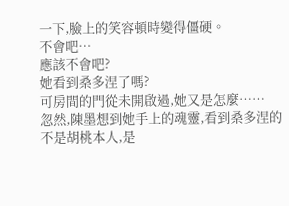一下,臉上的笑容頓時變得僵硬。
不會吧…
應該不會吧?
她看到桑多涅了嗎?
可房間的門從未開啟過,她又是怎麼……
忽然,陳墨想到她手上的魂靈,看到桑多涅的不是胡桃本人,是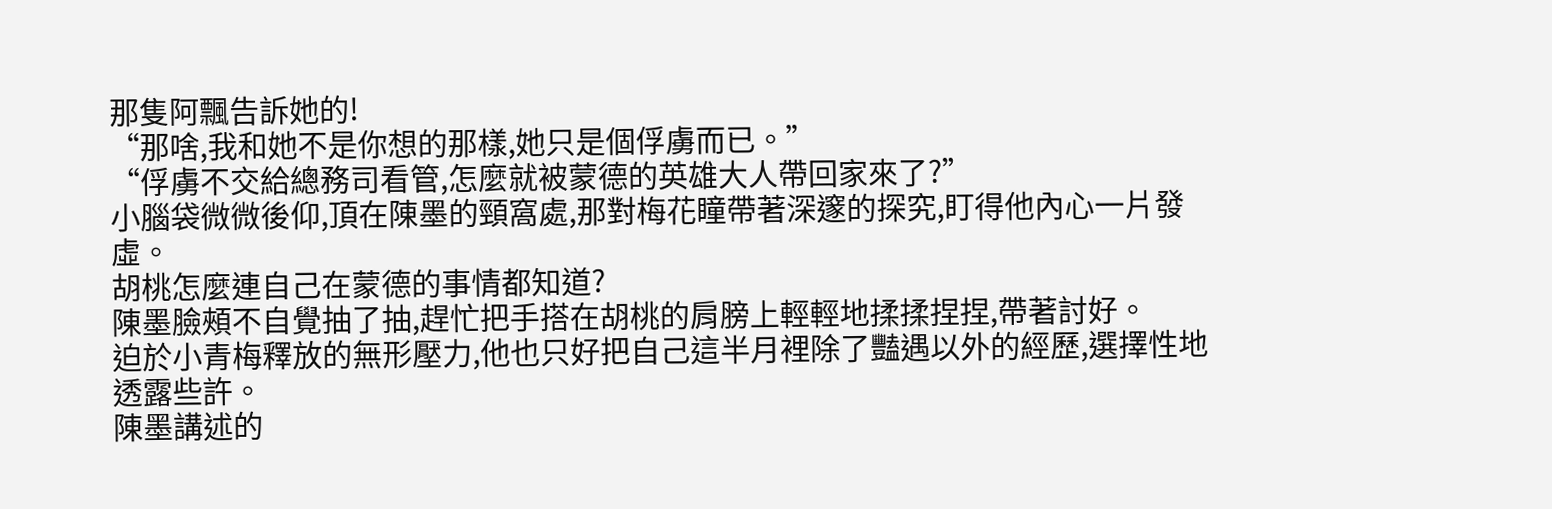那隻阿飄告訴她的!
“那啥,我和她不是你想的那樣,她只是個俘虜而已。”
“俘虜不交給總務司看管,怎麼就被蒙德的英雄大人帶回家來了?”
小腦袋微微後仰,頂在陳墨的頸窩處,那對梅花瞳帶著深邃的探究,盯得他內心一片發虛。
胡桃怎麼連自己在蒙德的事情都知道?
陳墨臉頰不自覺抽了抽,趕忙把手搭在胡桃的肩膀上輕輕地揉揉捏捏,帶著討好。
迫於小青梅釋放的無形壓力,他也只好把自己這半月裡除了豔遇以外的經歷,選擇性地透露些許。
陳墨講述的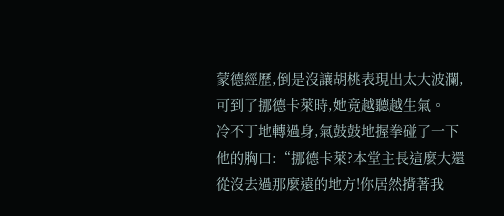蒙德經歷,倒是沒讓胡桃表現出太大波瀾,可到了挪德卡萊時,她竟越聽越生氣。
冷不丁地轉過身,氣鼓鼓地握拳碰了一下他的胸口:“挪德卡萊?本堂主長這麼大還從沒去過那麼遠的地方!你居然揹著我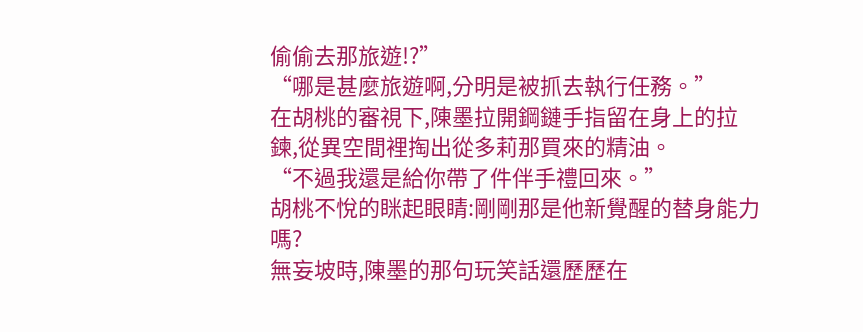偷偷去那旅遊!?”
“哪是甚麼旅遊啊,分明是被抓去執行任務。”
在胡桃的審視下,陳墨拉開鋼鏈手指留在身上的拉鍊,從異空間裡掏出從多莉那買來的精油。
“不過我還是給你帶了件伴手禮回來。”
胡桃不悅的眯起眼睛:剛剛那是他新覺醒的替身能力嗎?
無妄坡時,陳墨的那句玩笑話還歷歷在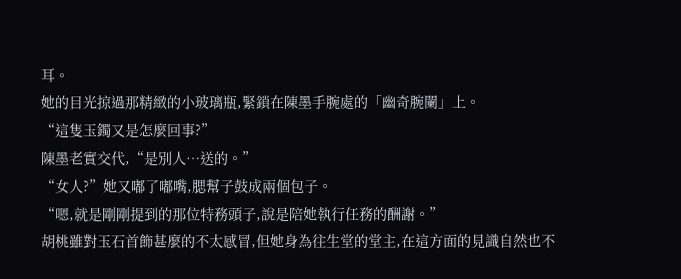耳。
她的目光掠過那精緻的小玻璃瓶,緊鎖在陳墨手腕處的「幽奇腕闌」上。
“這隻玉鐲又是怎麼回事?”
陳墨老實交代,“是別人…送的。”
“女人?”她又嘟了嘟嘴,腮幫子鼓成兩個包子。
“嗯,就是剛剛提到的那位特務頭子,說是陪她執行任務的酬謝。”
胡桃雖對玉石首飾甚麼的不太感冒,但她身為往生堂的堂主,在這方面的見識自然也不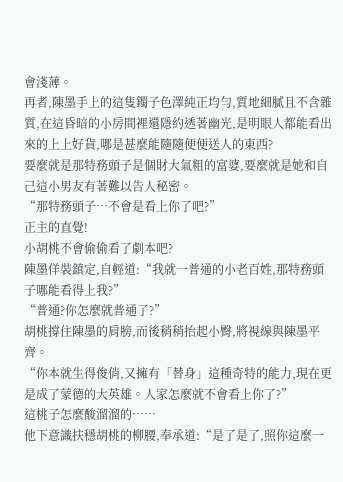會淺薄。
再者,陳墨手上的這隻鐲子色澤純正均勻,質地細膩且不含雜質,在這昏暗的小房間裡還隱約透著幽光,是明眼人都能看出來的上上好貨,哪是甚麼能隨隨便便送人的東西?
要麼就是那特務頭子是個財大氣粗的富婆,要麼就是她和自己這小男友有著難以告人秘密。
“那特務頭子…不會是看上你了吧?”
正主的直覺!
小胡桃不會偷偷看了劇本吧?
陳墨佯裝鎮定,自輕道:“我就一普通的小老百姓,那特務頭子哪能看得上我?”
“普通?你怎麼就普通了?”
胡桃撐住陳墨的肩膀,而後稍稍抬起小臀,將視線與陳墨平齊。
“你本就生得俊俏,又擁有「替身」這種奇特的能力,現在更是成了蒙德的大英雄。人家怎麼就不會看上你了?”
這桃子怎麼酸溜溜的……
他下意識扶穩胡桃的柳腰,奉承道:“是了是了,照你這麼一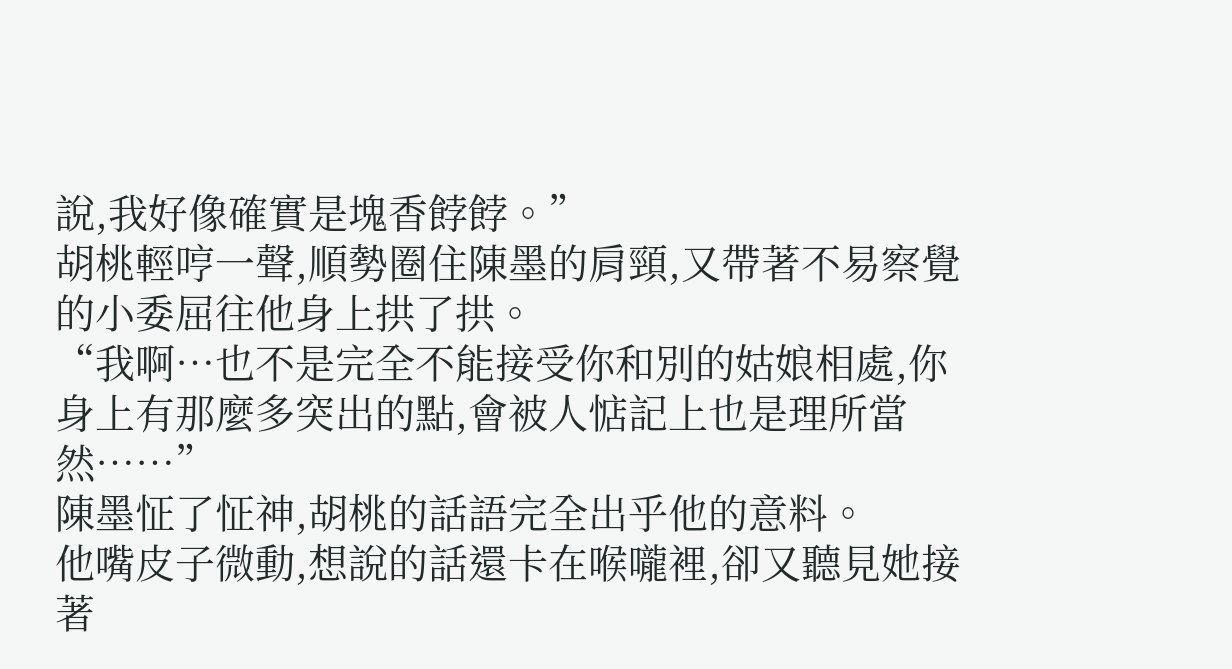說,我好像確實是塊香餑餑。”
胡桃輕哼一聲,順勢圈住陳墨的肩頸,又帶著不易察覺的小委屈往他身上拱了拱。
“我啊…也不是完全不能接受你和別的姑娘相處,你身上有那麼多突出的點,會被人惦記上也是理所當然……”
陳墨怔了怔神,胡桃的話語完全出乎他的意料。
他嘴皮子微動,想說的話還卡在喉嚨裡,卻又聽見她接著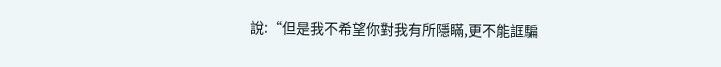說:“但是我不希望你對我有所隱瞞,更不能誆騙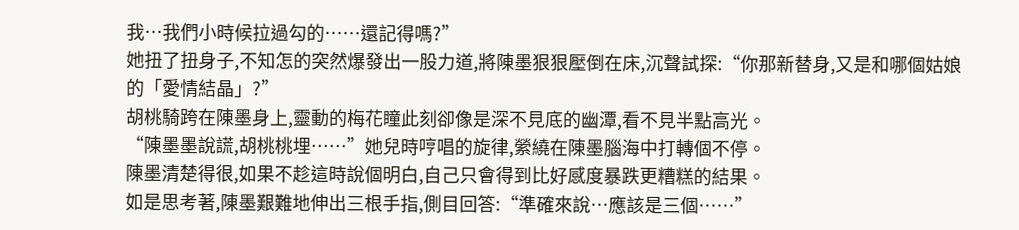我…我們小時候拉過勾的……還記得嗎?”
她扭了扭身子,不知怎的突然爆發出一股力道,將陳墨狠狠壓倒在床,沉聲試探:“你那新替身,又是和哪個姑娘的「愛情結晶」?”
胡桃騎跨在陳墨身上,靈動的梅花瞳此刻卻像是深不見底的幽潭,看不見半點高光。
“陳墨墨說謊,胡桃桃埋……”她兒時哼唱的旋律,縈繞在陳墨腦海中打轉個不停。
陳墨清楚得很,如果不趁這時說個明白,自己只會得到比好感度暴跌更糟糕的結果。
如是思考著,陳墨艱難地伸出三根手指,側目回答:“準確來說…應該是三個……”